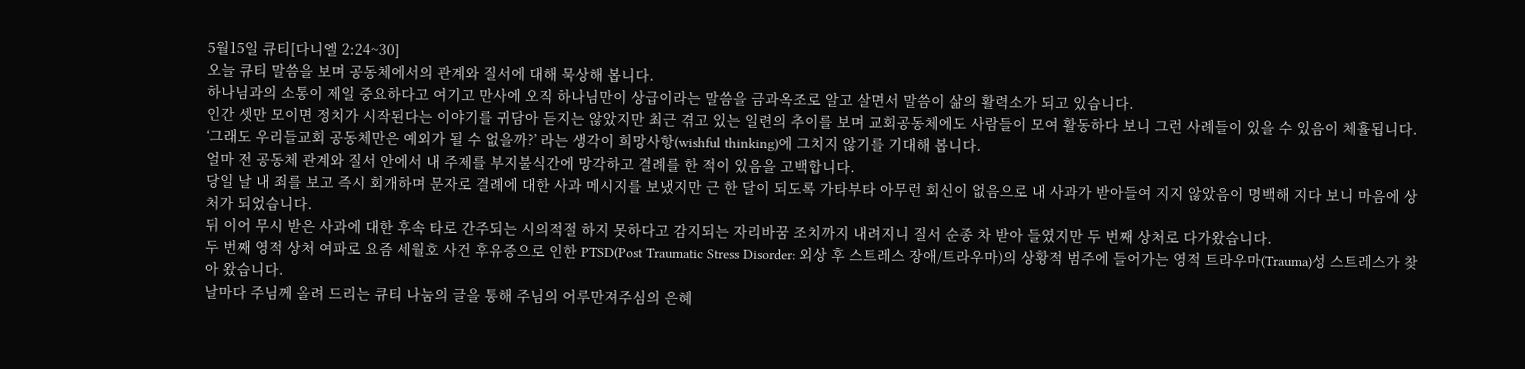5월15일 큐티[다니엘 2:24~30]
오늘 큐티 말씀을 보며 공동체에서의 관계와 질서에 대해 묵상해 봅니다.
하나님과의 소통이 제일 중요하다고 여기고 만사에 오직 하나님만이 상급이라는 말씀을 금과옥조로 알고 살면서 말씀이 삶의 활력소가 되고 있습니다.
인간 셋만 모이면 정치가 시작된다는 이야기를 귀담아 듣지는 않았지만 최근 겪고 있는 일련의 추이를 보며 교회공동체에도 사람들이 모여 활동하다 보니 그런 사례들이 있을 수 있음이 체휼됩니다.
‘그래도 우리들교회 공동체만은 예외가 될 수 없을까?’ 라는 생각이 희망사항(wishful thinking)에 그치지 않기를 기대해 봅니다.
얼마 전 공동체 관계와 질서 안에서 내 주제를 부지불식간에 망각하고 결례를 한 적이 있음을 고백합니다.
당일 날 내 죄를 보고 즉시 회개하며 문자로 결례에 대한 사과 메시지를 보냈지만 근 한 달이 되도록 가타부타 아무런 회신이 없음으로 내 사과가 받아들여 지지 않았음이 명백해 지다 보니 마음에 상처가 되었습니다.
뒤 이어 무시 받은 사과에 대한 후속 타로 간주되는 시의적절 하지 못하다고 감지되는 자리바꿈 조치까지 내려지니 질서 순종 차 받아 들였지만 두 번째 상처로 다가왔습니다.
두 번째 영적 상처 여파로 요즘 세월호 사건 후유증으로 인한 PTSD(Post Traumatic Stress Disorder: 외상 후 스트레스 장애/트라우마)의 상황적 범주에 들어가는 영적 트라우마(Trauma)성 스트레스가 찾아 왔습니다.
날마다 주님께 올려 드리는 큐티 나눔의 글을 통해 주님의 어루만져주심의 은혜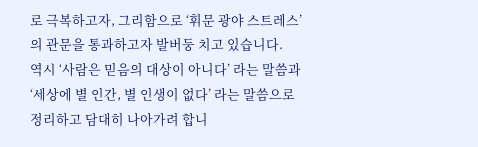로 극복하고자, 그리함으로 ‘휘문 광야 스트레스’의 관문을 통과하고자 발버둥 치고 있습니다.
역시 ‘사람은 믿음의 대상이 아니다’ 라는 말씀과 ‘세상에 별 인간, 별 인생이 없다’ 라는 말씀으로 정리하고 담대히 나아가려 합니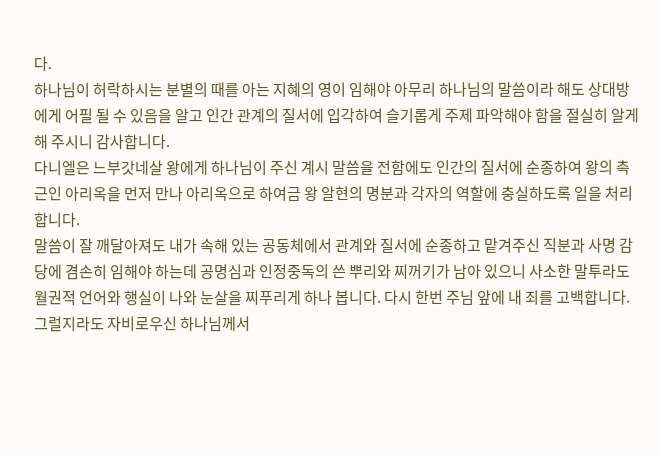다.
하나님이 허락하시는 분별의 때를 아는 지혜의 영이 임해야 아무리 하나님의 말씀이라 해도 상대방에게 어필 될 수 있음을 알고 인간 관계의 질서에 입각하여 슬기롭게 주제 파악해야 함을 절실히 알게 해 주시니 감사합니다.
다니엘은 느부갓네살 왕에게 하나님이 주신 계시 말씀을 전함에도 인간의 질서에 순종하여 왕의 측근인 아리옥을 먼저 만나 아리옥으로 하여금 왕 알현의 명분과 각자의 역할에 충실하도록 일을 처리합니다.
말씀이 잘 깨달아져도 내가 속해 있는 공동체에서 관계와 질서에 순종하고 맡겨주신 직분과 사명 감당에 겸손히 임해야 하는데 공명심과 인정중독의 쓴 뿌리와 찌꺼기가 남아 있으니 사소한 말투라도 월권적 언어와 행실이 나와 눈살을 찌푸리게 하나 봅니다. 다시 한번 주님 앞에 내 죄를 고백합니다.
그럴지라도 자비로우신 하나님께서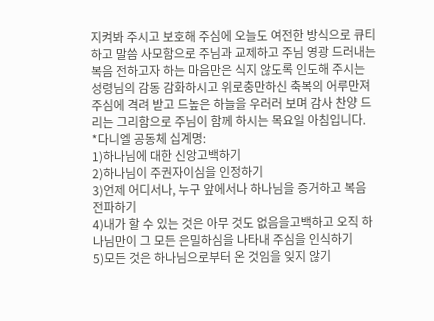지켜봐 주시고 보호해 주심에 오늘도 여전한 방식으로 큐티하고 말씀 사모함으로 주님과 교제하고 주님 영광 드러내는 복음 전하고자 하는 마음만은 식지 않도록 인도해 주시는 성령님의 감동 감화하시고 위로충만하신 축복의 어루만져주심에 격려 받고 드높은 하늘을 우러러 보며 감사 찬양 드리는 그리함으로 주님이 함께 하시는 목요일 아침입니다.
*다니엘 공동체 십계명:
1)하나님에 대한 신앙고백하기
2)하나님이 주권자이심을 인정하기
3)언제 어디서나, 누구 앞에서나 하나님을 증거하고 복음 전파하기
4)내가 할 수 있는 것은 아무 것도 없음을고백하고 오직 하나님만이 그 모든 은밀하심을 나타내 주심을 인식하기
5)모든 것은 하나님으로부터 온 것임을 잊지 않기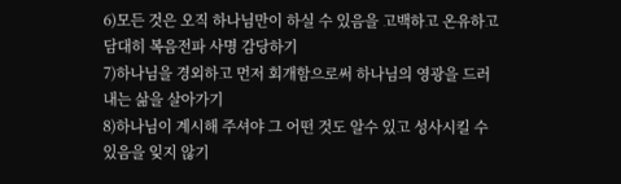6)모든 것은 오직 하나님만이 하실 수 있음을 고백하고 온유하고 담대히 복음전파 사명 감당하기
7)하나님을 경외하고 먼저 회개함으로써 하나님의 영광을 드러내는 삶을 살아가기
8)하나님이 계시해 주셔야 그 어떤 것도 알수 있고 성사시킬 수 있음을 잊지 않기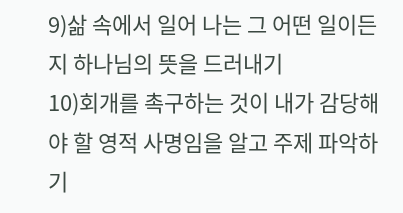9)삶 속에서 일어 나는 그 어떤 일이든지 하나님의 뜻을 드러내기
10)회개를 촉구하는 것이 내가 감당해야 할 영적 사명임을 알고 주제 파악하기